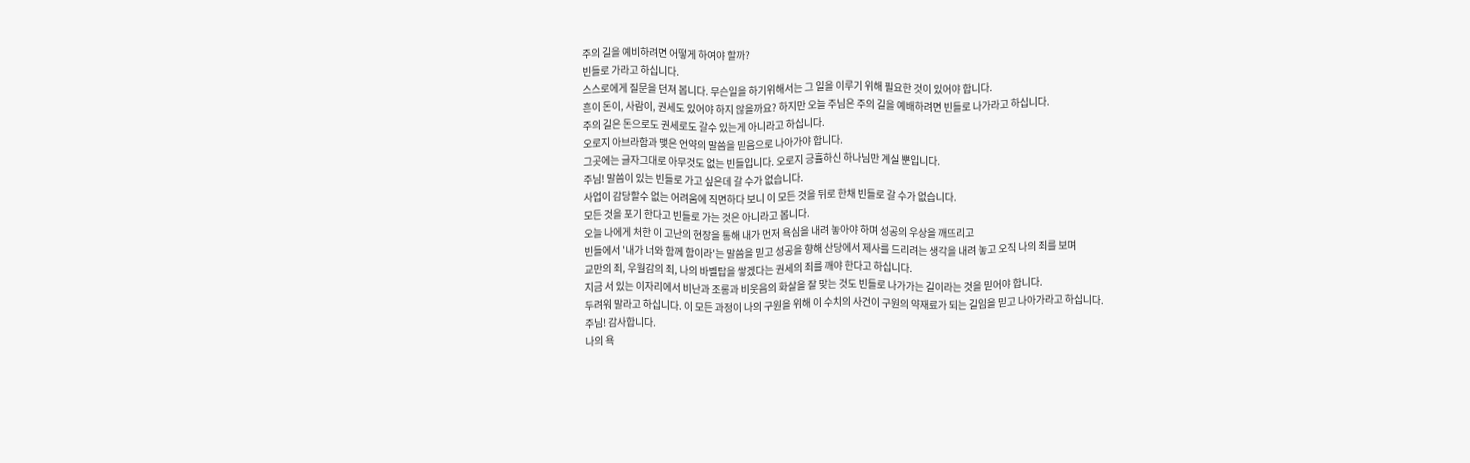주의 길을 예비하려면 어떻게 하여야 할까?
빈들로 가라고 하십니다.
스스로에게 질문을 던져 봅니다. 무슨일을 하기위해서는 그 일을 이루기 위해 필요한 것이 있어야 합니다.
흔이 돈이, 사람이, 권세도 있어야 하지 않을까요? 하지만 오늘 주님은 주의 길을 예배하려면 빈들로 나가라고 하십니다.
주의 길은 돈으로도 권세로도 갈수 있는게 아니라고 하십니다.
오로지 아브라함과 맺은 언약의 말씀을 믿음으로 나아가야 합니다.
그곳에는 글자그대로 아무것도 없는 빈들입니다. 오로지 긍휼하신 하나님만 계실 뿐입니다.
주님! 말씀이 있는 빈들로 가고 싶은데 갈 수가 없습니다.
사업이 감당할수 없는 어려움에 직면하다 보니 이 모든 것을 뒤로 한채 빈들로 갈 수가 없습니다.
모든 것을 포기 한다고 빈들로 가는 것은 아니라고 봅니다.
오늘 나에게 처한 이 고난의 현장을 통해 내가 먼저 욕심을 내려 놓아야 하며 성공의 우상을 깨뜨리고
빈들에서 '내가 너와 함께 함이라'는 말씀을 믿고 성공을 향해 산당에서 제사를 드리려는 생각을 내려 놓고 오직 나의 죄를 보며
교만의 죄, 우월감의 죄, 나의 바벨탑을 쌓겠다는 권세의 죄를 깨야 한다고 하십니다.
지금 서 있는 이자리에서 비난과 조롱과 비웃음의 화살을 잘 맞는 것도 빈들로 나가가는 길이라는 것을 믿어야 합니다.
두려워 말라고 하십니다. 이 모든 과정이 나의 구원을 위해 이 수치의 사건이 구원의 약재료가 되는 길임을 믿고 나아가라고 하십니다.
주님! 감사합니다.
나의 욕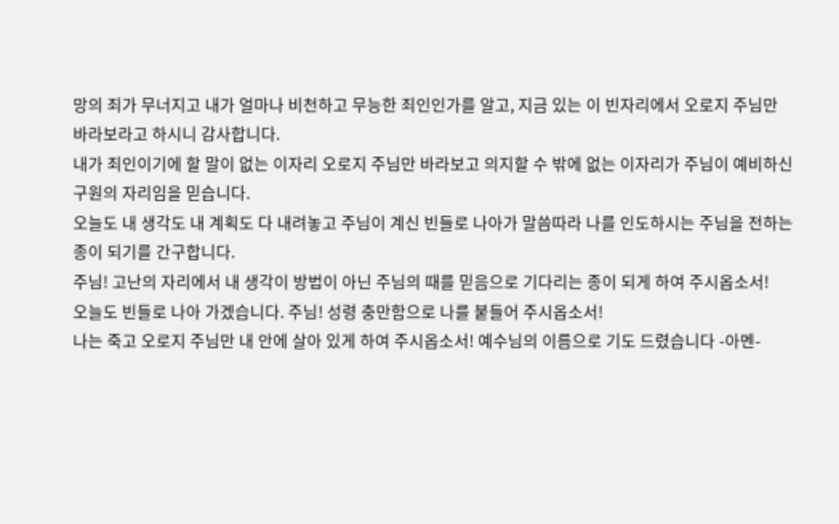망의 죄가 무너지고 내가 얼마나 비천하고 무능한 죄인인가를 알고, 지금 있는 이 빈자리에서 오로지 주님만 바라보라고 하시니 감사합니다.
내가 죄인이기에 할 말이 없는 이자리 오로지 주님만 바라보고 의지할 수 밖에 없는 이자리가 주님이 예비하신 구원의 자리임을 믿습니다.
오늘도 내 생각도 내 계획도 다 내려놓고 주님이 계신 빈들로 나아가 말씀따라 나를 인도하시는 주님을 전하는 종이 되기를 간구합니다.
주님! 고난의 자리에서 내 생각이 방법이 아닌 주님의 때를 믿음으로 기다리는 종이 되게 하여 주시옵소서!
오늘도 빈들로 나아 가겠습니다. 주님! 성령 충만함으로 나를 붙들어 주시옵소서!
나는 죽고 오로지 주님만 내 안에 살아 있게 하여 주시옵소서! 예수님의 이름으로 기도 드렸습니다 -아멘-